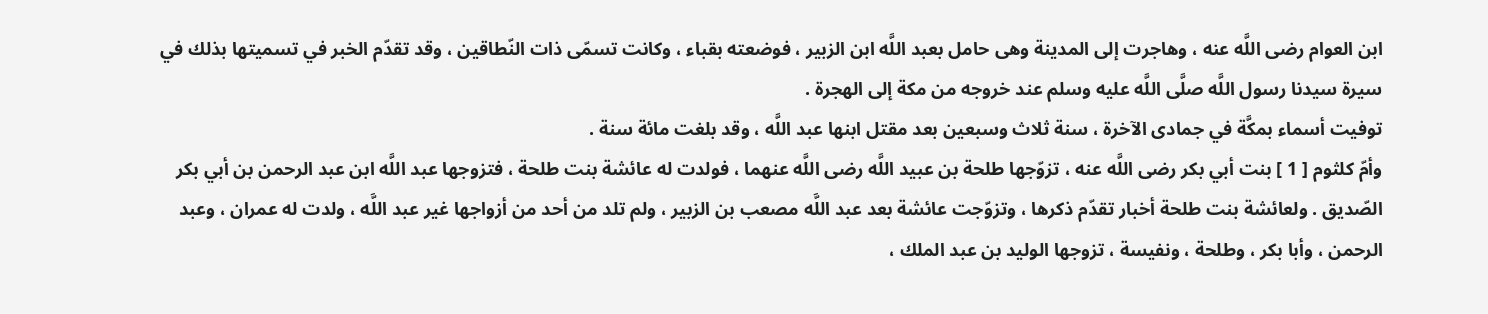ابن العوام رضى اللَّه عنه ، وهاجرت إلى المدينة وهى حامل بعبد اللَّه ابن الزبير ، فوضعته بقباء ، وكانت تسمّى ذات النّطاقين ، وقد تقدّم الخبر في تسميتها بذلك في سيرة سيدنا رسول اللَّه صلَّى اللَّه عليه وسلم عند خروجه من مكة إلى الهجرة .
توفيت أسماء بمكَّة في جمادى الآخرة ، سنة ثلاث وسبعين بعد مقتل ابنها عبد اللَّه ، وقد بلغت مائة سنة .
وأمّ كلثوم [ 1 ] بنت أبي بكر رضى اللَّه عنه ، تزوّجها طلحة بن عبيد اللَّه رضى اللَّه عنهما ، فولدت له عائشة بنت طلحة ، فتزوجها عبد اللَّه ابن عبد الرحمن بن أبي بكر الصّديق . ولعائشة بنت طلحة أخبار تقدّم ذكرها ، وتزوّجت عائشة بعد عبد اللَّه مصعب بن الزبير ، ولم تلد من أحد من أزواجها غير عبد اللَّه ، ولدت له عمران ، وعبد الرحمن ، وأبا بكر ، وطلحة ، ونفيسة ، تزوجها الوليد بن عبد الملك ،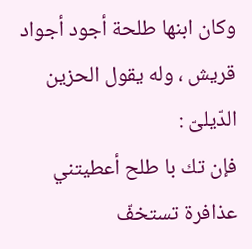وكان ابنها طلحة أجود أجواد قريش ، وله يقول الحزين الدّيلىّ :
فإن تك با طلح أعطيتني
عذافرة تستخفّ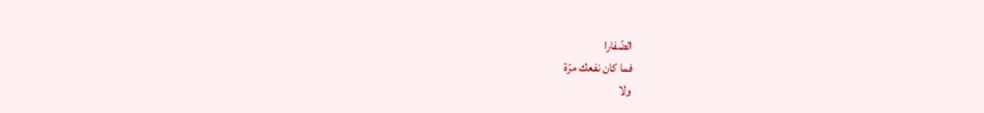الضّفارا
فما كان نفعك مرّة
ولا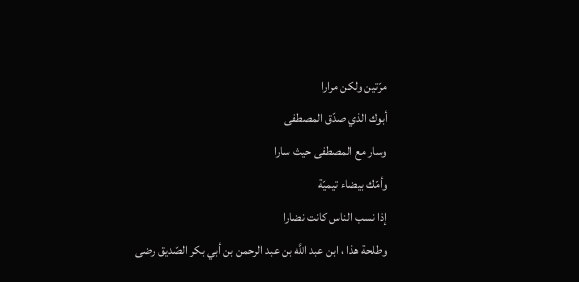مرّتين ولكن مرارا
أبوك الذي صدّق المصطفى
وسار مع المصطفى حيث سارا
وأمّك بيضاء تيميّة
إذا نسب الناس كانت نضارا
وطلحة هذا ، ابن عبد اللَّه بن عبد الرحمن بن أبي بكر الصّديق رضى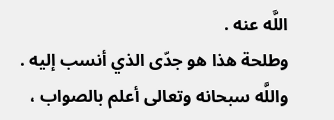اللَّه عنه .
وطلحة هذا هو جدّى الذي أنسب إليه . واللَّه سبحانه وتعالى أعلم بالصواب ،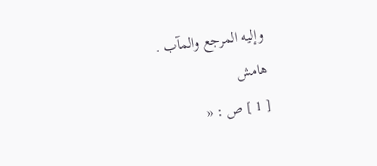وإليه المرجع والمآب .
هامش
[ 1 ] ص : «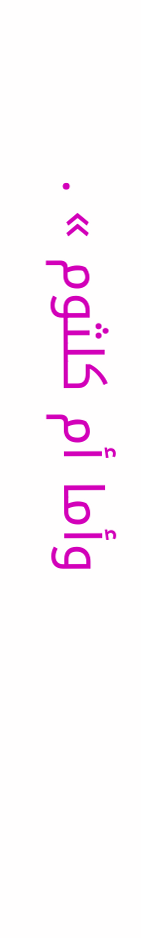وأما أم كلثوم » .